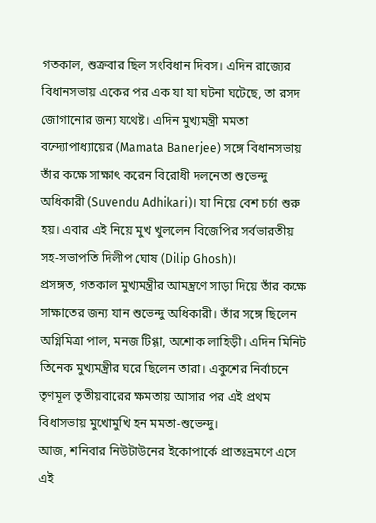গতকাল, শুক্রবার ছিল সংবিধান দিবস। এদিন রাজ্যের বিধানসভায় একের পর এক যা যা ঘটনা ঘটেছে, তা রসদ জোগানোর জন্য যথেষ্ট। এদিন মুখ্যমন্ত্রী মমতা বন্দ্যোপাধ্যায়ের (Mamata Banerjee) সঙ্গে বিধানসভায় তাঁর কক্ষে সাক্ষাৎ করেন বিরোধী দলনেতা শুভেন্দু অধিকারী (Suvendu Adhikari)। যা নিয়ে বেশ চর্চা শুরু হয়। এবার এই নিয়ে মুখ খুললেন বিজেপির সর্বভারতীয় সহ-সভাপতি দিলীপ ঘোষ (Dilip Ghosh)।
প্রসঙ্গত, গতকাল মুখ্যমন্ত্রীর আমন্ত্রণে সাড়া দিয়ে তাঁর কক্ষে সাক্ষাতের জন্য যান শুভেন্দু অধিকারী। তাঁর সঙ্গে ছিলেন অগ্নিমিত্রা পাল, মনজ টিগ্গা, অশোক লাহিড়ী। এদিন মিনিট তিনেক মুখ্যমন্ত্রীর ঘরে ছিলেন তারা। একুশের নির্বাচনে তৃণমূল তৃতীয়বারের ক্ষমতায় আসার পর এই প্রথম বিধাসভায় মুখোমুখি হন মমতা-শুভেন্দু।
আজ, শনিবার নিউটাউনের ইকোপার্কে প্রাতঃভ্রমণে এসে এই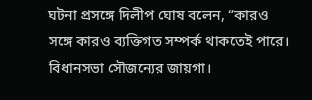ঘটনা প্রসঙ্গে দিলীপ ঘোষ বলেন, “কারও সঙ্গে কারও ব্যক্তিগত সম্পর্ক থাকতেই পারে। বিধানসভা সৌজন্যের জায়গা।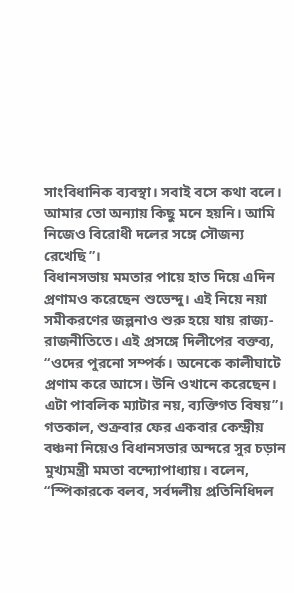সাংবিধানিক ব্যবস্থা। সবাই বসে কথা বলে। আমার তো অন্যায় কিছু মনে হয়নি। আমি নিজেও বিরোধী দলের সঙ্গে সৌজন্য রেখেছি”।
বিধানসভায় মমতার পায়ে হাত দিয়ে এদিন প্রণামও করেছেন শুভেন্দু। এই নিয়ে নয়া সমীকরণের জল্পনাও শুরু হয়ে যায় রাজ্য-রাজনীতিতে। এই প্রসঙ্গে দিলীপের বক্তব্য, “ওদের পুরনো সম্পর্ক। অনেকে কালীঘাটে প্রণাম করে আসে। উনি ওখানে করেছেন। এটা পাবলিক ম্যাটার নয়, ব্যক্তিগত বিষয়”।
গতকাল, শুক্রবার ফের একবার কেন্দ্রীয় বঞ্চনা নিয়েও বিধানসভার অন্দরে সুর চড়ান মুখ্যমন্ত্রী মমতা বন্দ্যোপাধ্যায়। বলেন, “স্পিকারকে বলব, সর্বদলীয় প্রতিনিধিদল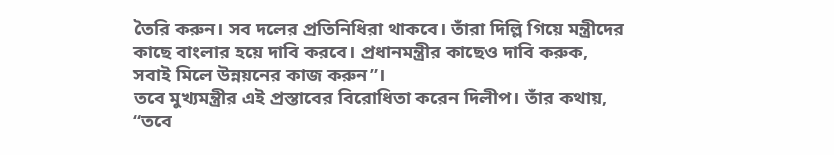তৈরি করুন। সব দলের প্রতিনিধিরা থাকবে। তাঁরা দিল্লি গিয়ে মন্ত্রীদের কাছে বাংলার হয়ে দাবি করবে। প্রধানমন্ত্রীর কাছেও দাবি করুক, সবাই মিলে উন্নয়নের কাজ করুন”।
তবে মুখ্যমন্ত্রীর এই প্রস্তাবের বিরোধিতা করেন দিলীপ। তাঁর কথায়, “তবে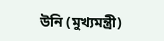উনি (মুখ্যমন্ত্রী)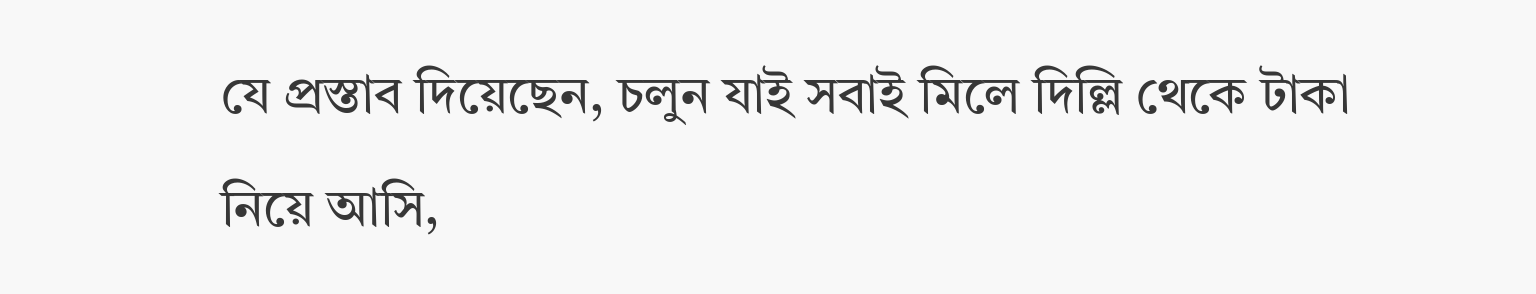যে প্রস্তাব দিয়েছেন, চলুন যাই সবাই মিলে দিল্লি থেকে টাকা নিয়ে আসি,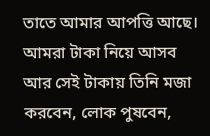তাতে আমার আপত্তি আছে। আমরা টাকা নিয়ে আসব আর সেই টাকায় তিনি মজা করবেন, লোক পুষবেন,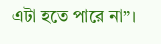এটা হতে পারে না”।